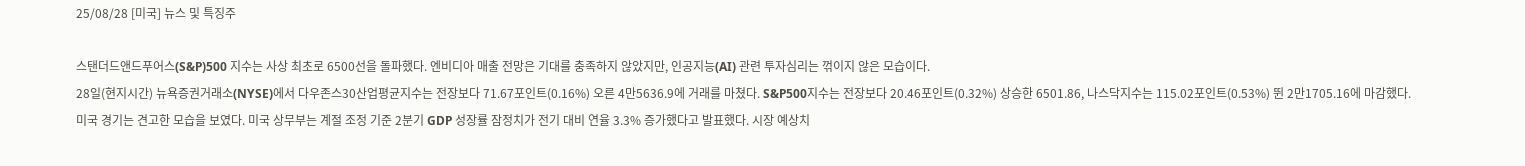25/08/28 [미국] 뉴스 및 특징주

스탠더드앤드푸어스(S&P)500 지수는 사상 최초로 6500선을 돌파했다. 엔비디아 매출 전망은 기대를 충족하지 않았지만, 인공지능(AI) 관련 투자심리는 꺾이지 않은 모습이다.
28일(현지시간) 뉴욕증권거래소(NYSE)에서 다우존스30산업평균지수는 전장보다 71.67포인트(0.16%) 오른 4만5636.9에 거래를 마쳤다. S&P500지수는 전장보다 20.46포인트(0.32%) 상승한 6501.86, 나스닥지수는 115.02포인트(0.53%) 뛴 2만1705.16에 마감했다.
미국 경기는 견고한 모습을 보였다. 미국 상무부는 계절 조정 기준 2분기 GDP 성장률 잠정치가 전기 대비 연율 3.3% 증가했다고 발표했다. 시장 예상치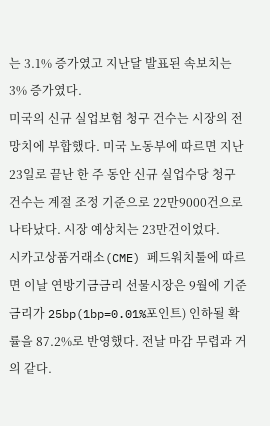는 3.1% 증가였고 지난달 발표된 속보치는 3% 증가였다.
미국의 신규 실업보험 청구 건수는 시장의 전망치에 부합했다. 미국 노동부에 따르면 지난 23일로 끝난 한 주 동안 신규 실업수당 청구 건수는 계절 조정 기준으로 22만9000건으로 나타났다. 시장 예상치는 23만건이었다.
시카고상품거래소(CME) 페드워치툴에 따르면 이날 연방기금금리 선물시장은 9월에 기준금리가 25bp(1bp=0.01%포인트) 인하될 확률을 87.2%로 반영했다. 전날 마감 무렵과 거의 같다.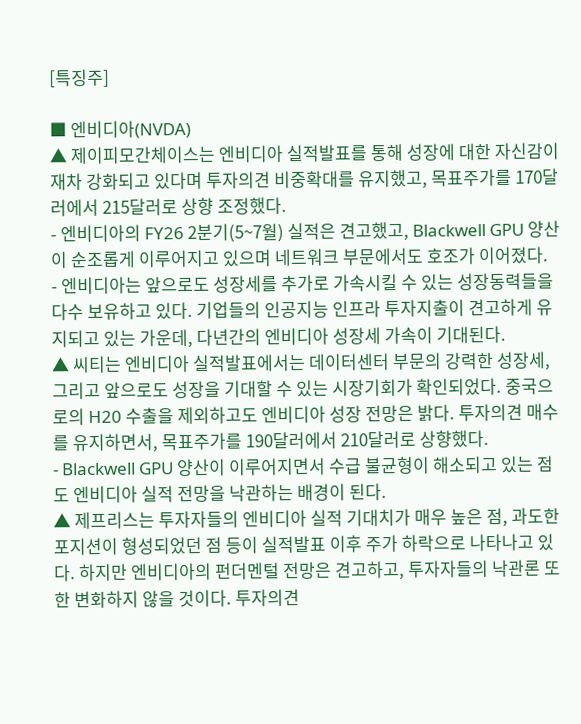[특징주]

■ 엔비디아(NVDA)
▲ 제이피모간체이스는 엔비디아 실적발표를 통해 성장에 대한 자신감이 재차 강화되고 있다며 투자의견 비중확대를 유지했고, 목표주가를 170달러에서 215달러로 상향 조정했다.
- 엔비디아의 FY26 2분기(5~7월) 실적은 견고했고, Blackwell GPU 양산이 순조롭게 이루어지고 있으며 네트워크 부문에서도 호조가 이어졌다.
- 엔비디아는 앞으로도 성장세를 추가로 가속시킬 수 있는 성장동력들을 다수 보유하고 있다. 기업들의 인공지능 인프라 투자지출이 견고하게 유지되고 있는 가운데, 다년간의 엔비디아 성장세 가속이 기대된다.
▲ 씨티는 엔비디아 실적발표에서는 데이터센터 부문의 강력한 성장세, 그리고 앞으로도 성장을 기대할 수 있는 시장기회가 확인되었다. 중국으로의 H20 수출을 제외하고도 엔비디아 성장 전망은 밝다. 투자의견 매수를 유지하면서, 목표주가를 190달러에서 210달러로 상향했다.
- Blackwell GPU 양산이 이루어지면서 수급 불균형이 해소되고 있는 점도 엔비디아 실적 전망을 낙관하는 배경이 된다.
▲ 제프리스는 투자자들의 엔비디아 실적 기대치가 매우 높은 점, 과도한 포지션이 형성되었던 점 등이 실적발표 이후 주가 하락으로 나타나고 있다. 하지만 엔비디아의 펀더멘털 전망은 견고하고, 투자자들의 낙관론 또한 변화하지 않을 것이다. 투자의견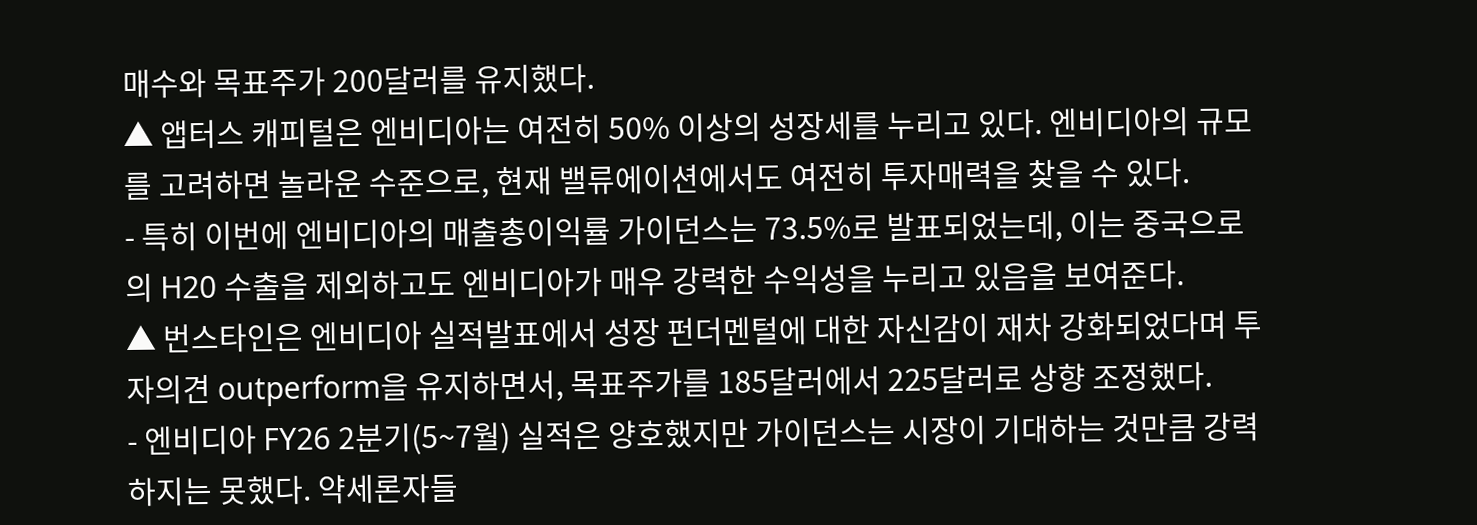매수와 목표주가 200달러를 유지했다.
▲ 앱터스 캐피털은 엔비디아는 여전히 50% 이상의 성장세를 누리고 있다. 엔비디아의 규모를 고려하면 놀라운 수준으로, 현재 밸류에이션에서도 여전히 투자매력을 찾을 수 있다.
- 특히 이번에 엔비디아의 매출총이익률 가이던스는 73.5%로 발표되었는데, 이는 중국으로의 H20 수출을 제외하고도 엔비디아가 매우 강력한 수익성을 누리고 있음을 보여준다.
▲ 번스타인은 엔비디아 실적발표에서 성장 펀더멘털에 대한 자신감이 재차 강화되었다며 투자의견 outperform을 유지하면서, 목표주가를 185달러에서 225달러로 상향 조정했다.
- 엔비디아 FY26 2분기(5~7월) 실적은 양호했지만 가이던스는 시장이 기대하는 것만큼 강력하지는 못했다. 약세론자들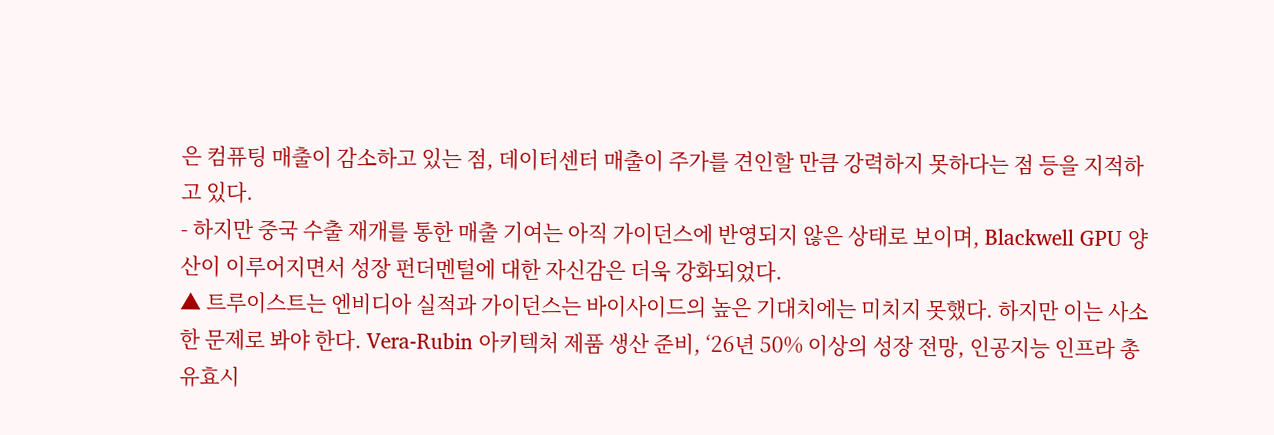은 컴퓨팅 매출이 감소하고 있는 점, 데이터센터 매출이 주가를 견인할 만큼 강력하지 못하다는 점 등을 지적하고 있다.
- 하지만 중국 수출 재개를 통한 매출 기여는 아직 가이던스에 반영되지 않은 상태로 보이며, Blackwell GPU 양산이 이루어지면서 성장 펀더멘털에 대한 자신감은 더욱 강화되었다.
▲ 트루이스트는 엔비디아 실적과 가이던스는 바이사이드의 높은 기대치에는 미치지 못했다. 하지만 이는 사소한 문제로 봐야 한다. Vera-Rubin 아키텍처 제품 생산 준비, ‘26년 50% 이상의 성장 전망, 인공지능 인프라 총유효시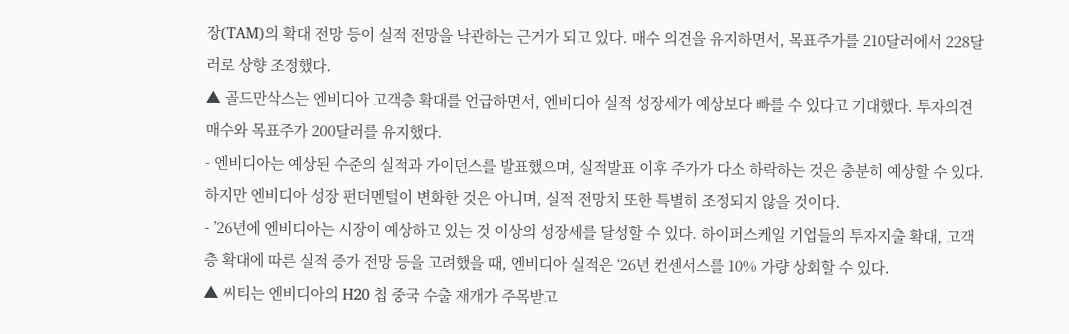장(TAM)의 확대 전망 등이 실적 전망을 낙관하는 근거가 되고 있다. 매수 의견을 유지하면서, 목표주가를 210달러에서 228달러로 상향 조정했다.
▲ 골드만삭스는 엔비디아 고객층 확대를 언급하면서, 엔비디아 실적 성장세가 예상보다 빠를 수 있다고 기대했다. 투자의견 매수와 목표주가 200달러를 유지했다.
- 엔비디아는 예상된 수준의 실적과 가이던스를 발표했으며, 실적발표 이후 주가가 다소 하락하는 것은 충분히 예상할 수 있다. 하지만 엔비디아 성장 펀더멘털이 변화한 것은 아니며, 실적 전망치 또한 특별히 조정되지 않을 것이다.
- ’26년에 엔비디아는 시장이 예상하고 있는 것 이상의 성장세를 달성할 수 있다. 하이퍼스케일 기업들의 투자지출 확대, 고객층 확대에 따른 실적 증가 전망 등을 고려했을 때, 엔비디아 실적은 ‘26년 컨센서스를 10% 가량 상회할 수 있다.
▲ 씨티는 엔비디아의 H20 칩 중국 수출 재개가 주목받고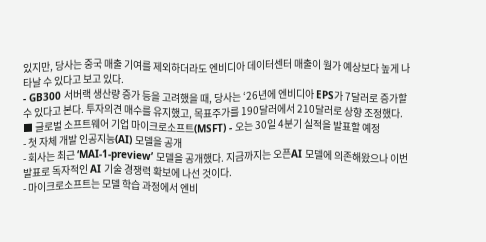있지만, 당사는 중국 매출 기여를 제외하더라도 엔비디아 데이터센터 매출이 월가 예상보다 높게 나타날 수 있다고 보고 있다.
- GB300 서버랙 생산량 증가 등을 고려했을 때, 당사는 ‘26년에 엔비디아 EPS가 7달러로 증가할 수 있다고 본다. 투자의견 매수를 유지했고, 목표주가를 190달러에서 210달러로 상향 조정했다.
■ 글로벌 소프트웨어 기업 마이크로소프트(MSFT) - 오는 30일 4분기 실적을 발표할 예정
- 첫 자체 개발 인공지능(AI) 모델을 공개
- 회사는 최근 ‘MAI-1-preview’ 모델을 공개했다. 지금까지는 오픈AI 모델에 의존해왔으나 이번 발표로 독자적인 AI 기술 경쟁력 확보에 나선 것이다.
- 마이크로소프트는 모델 학습 과정에서 엔비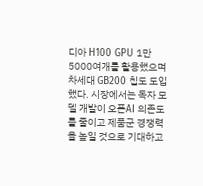디아 H100 GPU 1만5000여개를 활용했으며 차세대 GB200 칩도 도입했다. 시장에서는 독자 모델 개발이 오픈AI 의존도를 줄이고 제품군 경쟁력을 높일 것으로 기대하고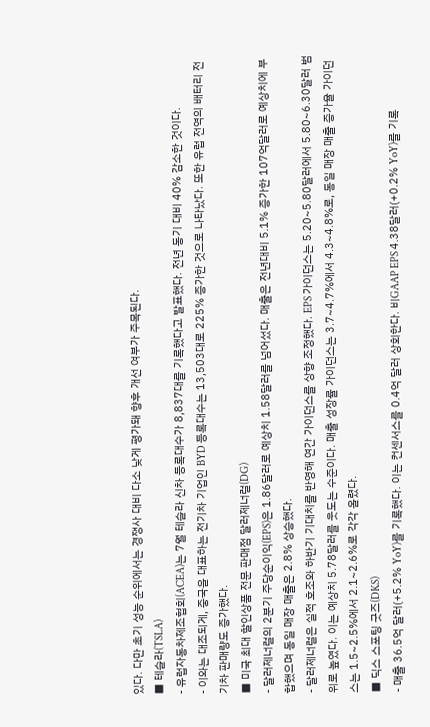있다. 다만 초기 성능 순위에서는 경쟁사 대비 다소 낮게 평가돼 향후 개선 여부가 주목된다.
■ 테슬라(TSLA)
- 유럽자동차제조협회(ACEA)는 7월 테슬라 신차 등록대수가 8,837대를 기록했다고 발표했다. 전년 동기 대비 40% 감소한 것이다.
- 이와는 대조되게, 중국을 대표하는 전기차 기업인 BYD 등록대수는 13,503대로 225% 증가한 것으로 나타났다. 또한 유럽 전역의 배터리 전기차 판매량도 증가했다.
■ 미국 최대 할인상품 전문 판매점 달러제너럴(DG)
- 달러제너럴의 2분기 주당순이익(EPS)은 1.86달러로 예상치 1.58달러를 넘어섰다. 매출은 전년대비 5.1% 증가한 107억달러로 예상치에 부합했으며 동일 매장 매출은 2.8% 상승했다.
- 달러제너럴은 실적 호조와 하반기 기대치를 반영해 연간 가이던스를 상향 조정했다. EPS 가이던스는 5.20~5.80달러에서 5.80~6.30달러 범위로 높였다. 이는 예상치 5.78달러를 웃도는 수준이다. 매출 성장률 가이던스는 3.7~4.7%에서 4.3~4.8%로, 동일 매장 매출 증가율 가이던스는 1.5~2.5%에서 2.1~2.6%로 각각 올렸다.
■ 딕스 스포팅 굿즈(DKS)
- 매출 36.5억 달러(+5.2% YoY)를 기록했다. 이는 컨센서스를 0.4억 달러 상회한다. 비GAAP EPS 4.38달러(+0.2% YoY)를 기록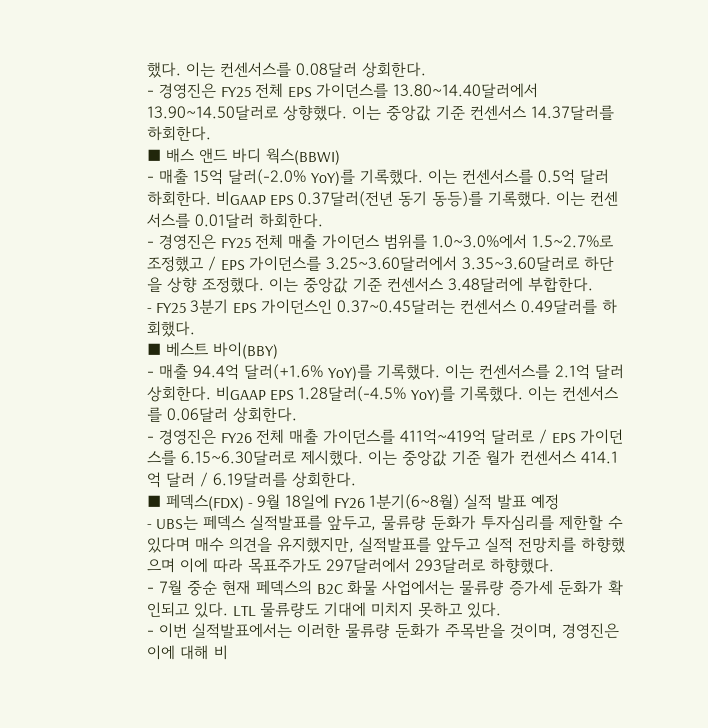했다. 이는 컨센서스를 0.08달러 상회한다.
- 경영진은 FY25 전체 EPS 가이던스를 13.80~14.40달러에서 13.90~14.50달러로 상향했다. 이는 중앙값 기준 컨센서스 14.37달러를 하회한다.
■ 배스 앤드 바디 웍스(BBWI)
- 매출 15억 달러(-2.0% YoY)를 기록했다. 이는 컨센서스를 0.5억 달러 하회한다. 비GAAP EPS 0.37달러(전년 동기 동등)를 기록했다. 이는 컨센서스를 0.01달러 하회한다.
- 경영진은 FY25 전체 매출 가이던스 범위를 1.0~3.0%에서 1.5~2.7%로 조정했고 / EPS 가이던스를 3.25~3.60달러에서 3.35~3.60달러로 하단을 상향 조정했다. 이는 중앙값 기준 컨센서스 3.48달러에 부합한다.
- FY25 3분기 EPS 가이던스인 0.37~0.45달러는 컨센서스 0.49달러를 하회했다.
■ 베스트 바이(BBY)
- 매출 94.4억 달러(+1.6% YoY)를 기록했다. 이는 컨센서스를 2.1억 달러 상회한다. 비GAAP EPS 1.28달러(-4.5% YoY)를 기록했다. 이는 컨센서스를 0.06달러 상회한다.
- 경영진은 FY26 전체 매출 가이던스를 411억~419억 달러로 / EPS 가이던스를 6.15~6.30달러로 제시했다. 이는 중앙값 기준 월가 컨센서스 414.1억 달러 / 6.19달러를 상회한다.
■ 페덱스(FDX) - 9월 18일에 FY26 1분기(6~8월) 실적 발표 예정
- UBS는 페덱스 실적발표를 앞두고, 물류량 둔화가 투자심리를 제한할 수 있다며 매수 의견을 유지했지만, 실적발표를 앞두고 실적 전망치를 하향했으며 이에 따라 목표주가도 297달러에서 293달러로 하향했다.
- 7월 중순 현재 페덱스의 B2C 화물 사업에서는 물류량 증가세 둔화가 확인되고 있다. LTL 물류량도 기대에 미치지 못하고 있다.
- 이번 실적발표에서는 이러한 물류량 둔화가 주목받을 것이며, 경영진은 이에 대해 비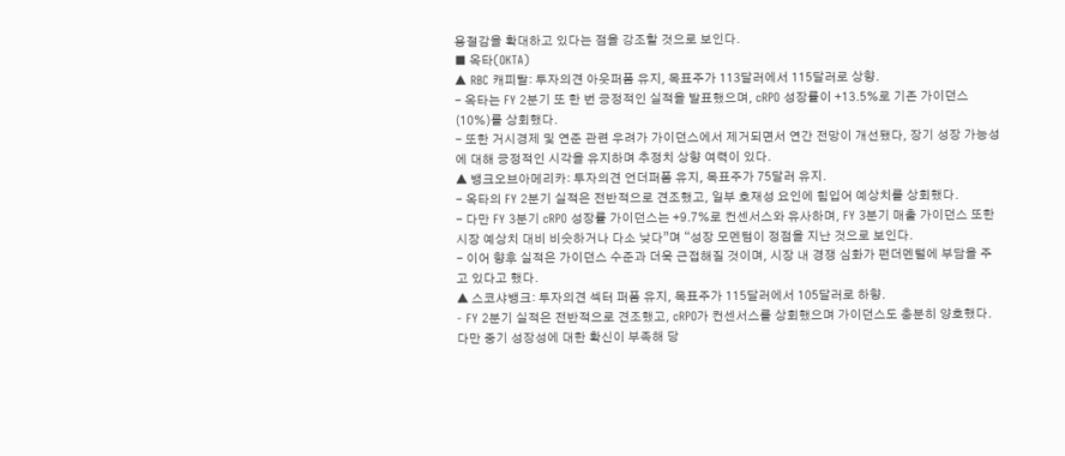용절감을 확대하고 있다는 점을 강조할 것으로 보인다.
■ 옥타(OKTA)
▲ RBC 캐피탈: 투자의견 아웃퍼폼 유지, 목표주가 113달러에서 115달러로 상향.
- 옥타는 FY 2분기 또 한 번 긍정적인 실적을 발표했으며, cRPO 성장률이 +13.5%로 기존 가이던스(10%)를 상회했다.
- 또한 거시경제 및 연준 관련 우려가 가이던스에서 제거되면서 연간 전망이 개선됐다, 장기 성장 가능성에 대해 긍정적인 시각을 유지하며 추정치 상향 여력이 있다.
▲ 뱅크오브아메리카: 투자의견 언더퍼폼 유지, 목표주가 75달러 유지.
- 옥타의 FY 2분기 실적은 전반적으로 견조했고, 일부 호재성 요인에 힘입어 예상치를 상회했다.
- 다만 FY 3분기 cRPO 성장률 가이던스는 +9.7%로 컨센서스와 유사하며, FY 3분기 매출 가이던스 또한 시장 예상치 대비 비슷하거나 다소 낮다”며 “성장 모멘텀이 정점을 지난 것으로 보인다.
- 이어 향후 실적은 가이던스 수준과 더욱 근접해질 것이며, 시장 내 경쟁 심화가 펀더멘털에 부담을 주고 있다고 했다.
▲ 스코샤뱅크: 투자의견 섹터 퍼폼 유지, 목표주가 115달러에서 105달러로 하향.
- FY 2분기 실적은 전반적으로 견조했고, cRPO가 컨센서스를 상회했으며 가이던스도 충분히 양호했다. 다만 중기 성장성에 대한 확신이 부족해 당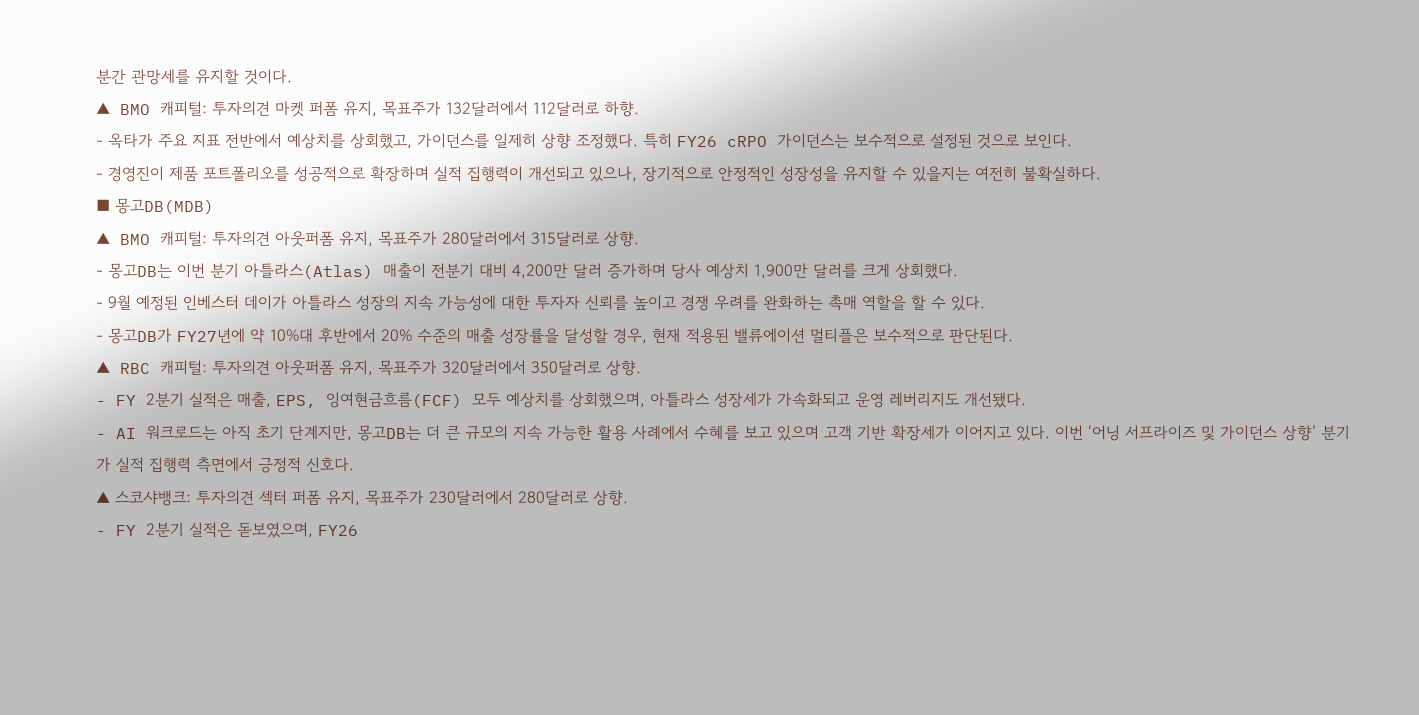분간 관망세를 유지할 것이다.
▲ BMO 캐피털: 투자의견 마켓 퍼폼 유지, 목표주가 132달러에서 112달러로 하향.
- 옥타가 주요 지표 전반에서 예상치를 상회했고, 가이던스를 일제히 상향 조정했다. 특히 FY26 cRPO 가이던스는 보수적으로 설정된 것으로 보인다.
- 경영진이 제품 포트폴리오를 성공적으로 확장하며 실적 집행력이 개선되고 있으나, 장기적으로 안정적인 성장성을 유지할 수 있을지는 여전히 불확실하다.
■ 몽고DB(MDB)
▲ BMO 캐피털: 투자의견 아웃퍼폼 유지, 목표주가 280달러에서 315달러로 상향.
- 몽고DB는 이번 분기 아틀라스(Atlas) 매출이 전분기 대비 4,200만 달러 증가하며 당사 예상치 1,900만 달러를 크게 상회했다.
- 9월 예정된 인베스터 데이가 아틀라스 성장의 지속 가능성에 대한 투자자 신뢰를 높이고 경쟁 우려를 완화하는 촉매 역할을 할 수 있다.
- 몽고DB가 FY27년에 약 10%대 후반에서 20% 수준의 매출 성장률을 달성할 경우, 현재 적용된 밸류에이션 멀티플은 보수적으로 판단된다.
▲ RBC 캐피털: 투자의견 아웃퍼폼 유지, 목표주가 320달러에서 350달러로 상향.
- FY 2분기 실적은 매출, EPS, 잉여현금흐름(FCF) 모두 예상치를 상회했으며, 아틀라스 성장세가 가속화되고 운영 레버리지도 개선됐다.
- AI 워크로드는 아직 초기 단계지만, 몽고DB는 더 큰 규모의 지속 가능한 활용 사례에서 수혜를 보고 있으며 고객 기반 확장세가 이어지고 있다. 이번 ‘어닝 서프라이즈 및 가이던스 상향’ 분기가 실적 집행력 측면에서 긍정적 신호다.
▲ 스코샤뱅크: 투자의견 섹터 퍼폼 유지, 목표주가 230달러에서 280달러로 상향.
- FY 2분기 실적은 돋보였으며, FY26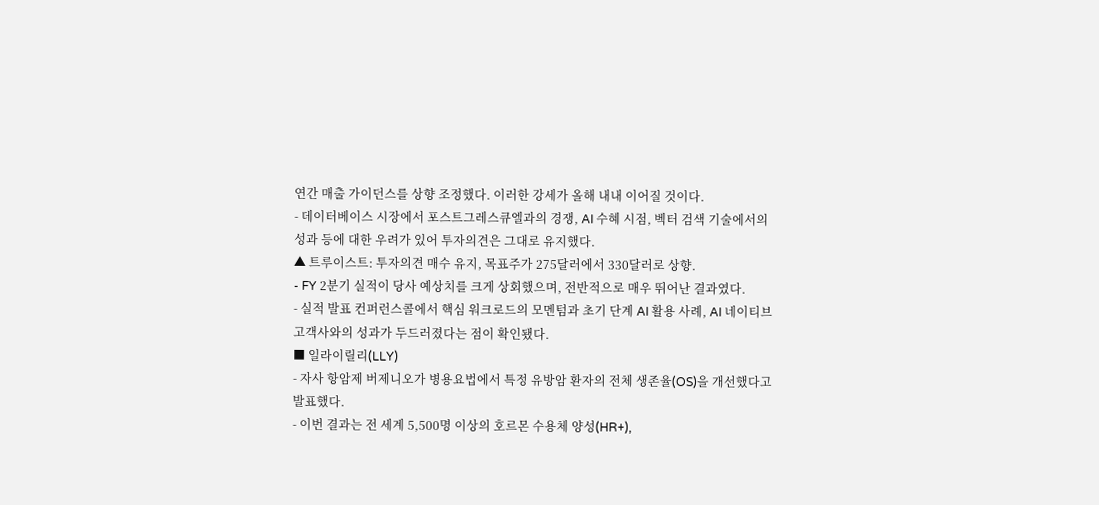연간 매출 가이던스를 상향 조정했다. 이러한 강세가 올해 내내 이어질 것이다.
- 데이터베이스 시장에서 포스트그레스큐엘과의 경쟁, AI 수혜 시점, 벡터 검색 기술에서의 성과 등에 대한 우려가 있어 투자의견은 그대로 유지했다.
▲ 트루이스트: 투자의견 매수 유지, 목표주가 275달러에서 330달러로 상향.
- FY 2분기 실적이 당사 예상치를 크게 상회했으며, 전반적으로 매우 뛰어난 결과였다.
- 실적 발표 컨퍼런스콜에서 핵심 워크로드의 모멘텀과 초기 단계 AI 활용 사례, AI 네이티브 고객사와의 성과가 두드러졌다는 점이 확인됐다.
■ 일라이릴리(LLY)
- 자사 항암제 버제니오가 병용요법에서 특정 유방암 환자의 전체 생존율(OS)을 개선했다고 발표했다.
- 이번 결과는 전 세계 5,500명 이상의 호르몬 수용체 양성(HR+),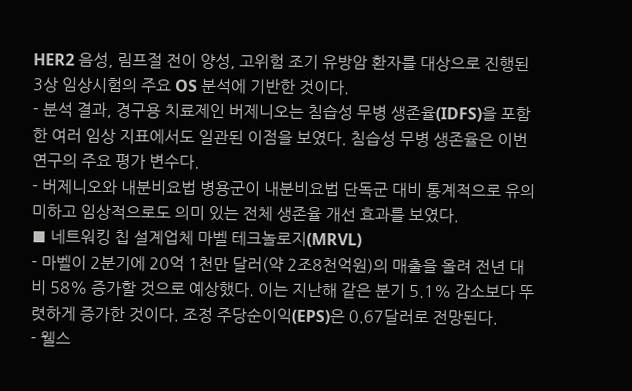HER2 음성, 림프절 전이 양성, 고위험 조기 유방암 환자를 대상으로 진행된 3상 임상시험의 주요 OS 분석에 기반한 것이다.
- 분석 결과, 경구용 치료제인 버제니오는 침습성 무병 생존율(IDFS)을 포함한 여러 임상 지표에서도 일관된 이점을 보였다. 침습성 무병 생존율은 이번 연구의 주요 평가 변수다.
- 버제니오와 내분비요법 병용군이 내분비요법 단독군 대비 통계적으로 유의미하고 임상적으로도 의미 있는 전체 생존율 개선 효과를 보였다.
■ 네트워킹 칩 설계업체 마벨 테크놀로지(MRVL)
- 마벨이 2분기에 20억 1천만 달러(약 2조8천억원)의 매출을 올려 전년 대비 58% 증가할 것으로 예상했다. 이는 지난해 같은 분기 5.1% 감소보다 뚜렷하게 증가한 것이다. 조정 주당순이익(EPS)은 0.67달러로 전망된다.
- 웰스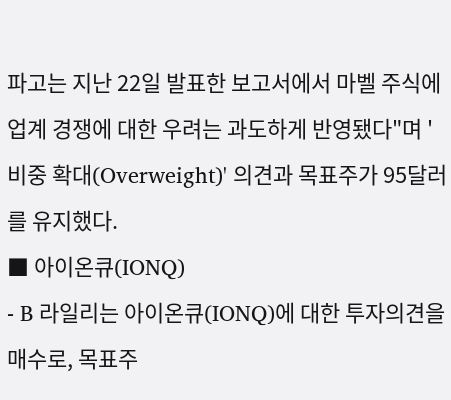파고는 지난 22일 발표한 보고서에서 마벨 주식에 업계 경쟁에 대한 우려는 과도하게 반영됐다"며 '비중 확대(Overweight)' 의견과 목표주가 95달러를 유지했다.
■ 아이온큐(IONQ)
- B 라일리는 아이온큐(IONQ)에 대한 투자의견을 매수로, 목표주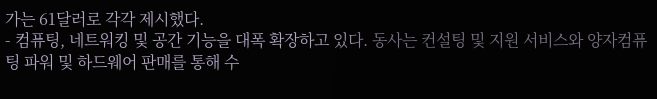가는 61달러로 각각 제시했다.
- 컴퓨팅, 네트워킹 및 공간 기능을 대폭 확장하고 있다. 동사는 컨설팅 및 지원 서비스와 양자컴퓨팅 파워 및 하드웨어 판매를 통해 수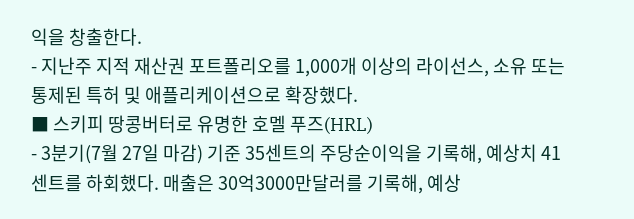익을 창출한다.
- 지난주 지적 재산권 포트폴리오를 1,000개 이상의 라이선스, 소유 또는 통제된 특허 및 애플리케이션으로 확장했다.
■ 스키피 땅콩버터로 유명한 호멜 푸즈(HRL)
- 3분기(7월 27일 마감) 기준 35센트의 주당순이익을 기록해, 예상치 41센트를 하회했다. 매출은 30억3000만달러를 기록해, 예상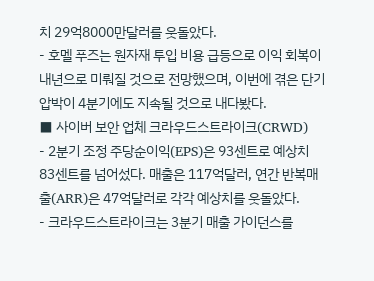치 29억8000만달러를 웃돌았다.
- 호멜 푸즈는 원자재 투입 비용 급등으로 이익 회복이 내년으로 미뤄질 것으로 전망했으며, 이번에 겪은 단기 압박이 4분기에도 지속될 것으로 내다봤다.
■ 사이버 보안 업체 크라우드스트라이크(CRWD)
- 2분기 조정 주당순이익(EPS)은 93센트로 예상치 83센트를 넘어섰다. 매출은 117억달러, 연간 반복매출(ARR)은 47억달러로 각각 예상치를 웃돌았다.
- 크라우드스트라이크는 3분기 매출 가이던스를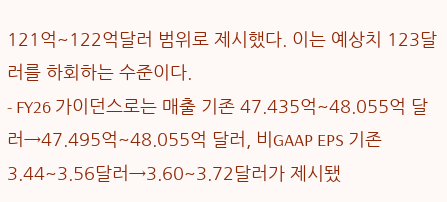121억~122억달러 범위로 제시했다. 이는 예상치 123달러를 하회하는 수준이다.
- FY26 가이던스로는 매출 기존 47.435억~48.055억 달러→47.495억~48.055억 달러, 비GAAP EPS 기존 3.44~3.56달러→3.60~3.72달러가 제시됐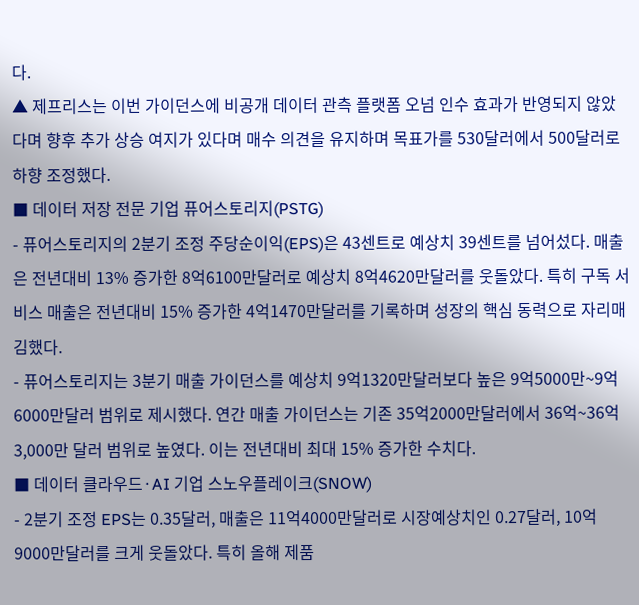다.
▲ 제프리스는 이번 가이던스에 비공개 데이터 관측 플랫폼 오넘 인수 효과가 반영되지 않았다며 향후 추가 상승 여지가 있다며 매수 의견을 유지하며 목표가를 530달러에서 500달러로 하향 조정했다.
■ 데이터 저장 전문 기업 퓨어스토리지(PSTG)
- 퓨어스토리지의 2분기 조정 주당순이익(EPS)은 43센트로 예상치 39센트를 넘어섰다. 매출은 전년대비 13% 증가한 8억6100만달러로 예상치 8억4620만달러를 웃돌았다. 특히 구독 서비스 매출은 전년대비 15% 증가한 4억1470만달러를 기록하며 성장의 핵심 동력으로 자리매김했다.
- 퓨어스토리지는 3분기 매출 가이던스를 예상치 9억1320만달러보다 높은 9억5000만~9억6000만달러 범위로 제시했다. 연간 매출 가이던스는 기존 35억2000만달러에서 36억~36억3,000만 달러 범위로 높였다. 이는 전년대비 최대 15% 증가한 수치다.
■ 데이터 클라우드·AI 기업 스노우플레이크(SNOW)
- 2분기 조정 EPS는 0.35달러, 매출은 11억4000만달러로 시장예상치인 0.27달러, 10억9000만달러를 크게 웃돌았다. 특히 올해 제품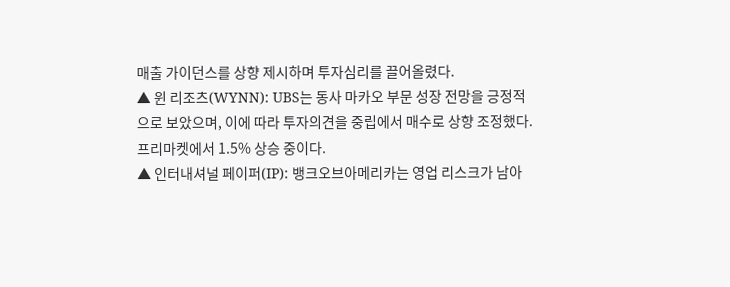매출 가이던스를 상향 제시하며 투자심리를 끌어올렸다.
▲ 윈 리조츠(WYNN): UBS는 동사 마카오 부문 성장 전망을 긍정적으로 보았으며, 이에 따라 투자의견을 중립에서 매수로 상향 조정했다. 프리마켓에서 1.5% 상승 중이다.
▲ 인터내셔널 페이퍼(IP): 뱅크오브아메리카는 영업 리스크가 남아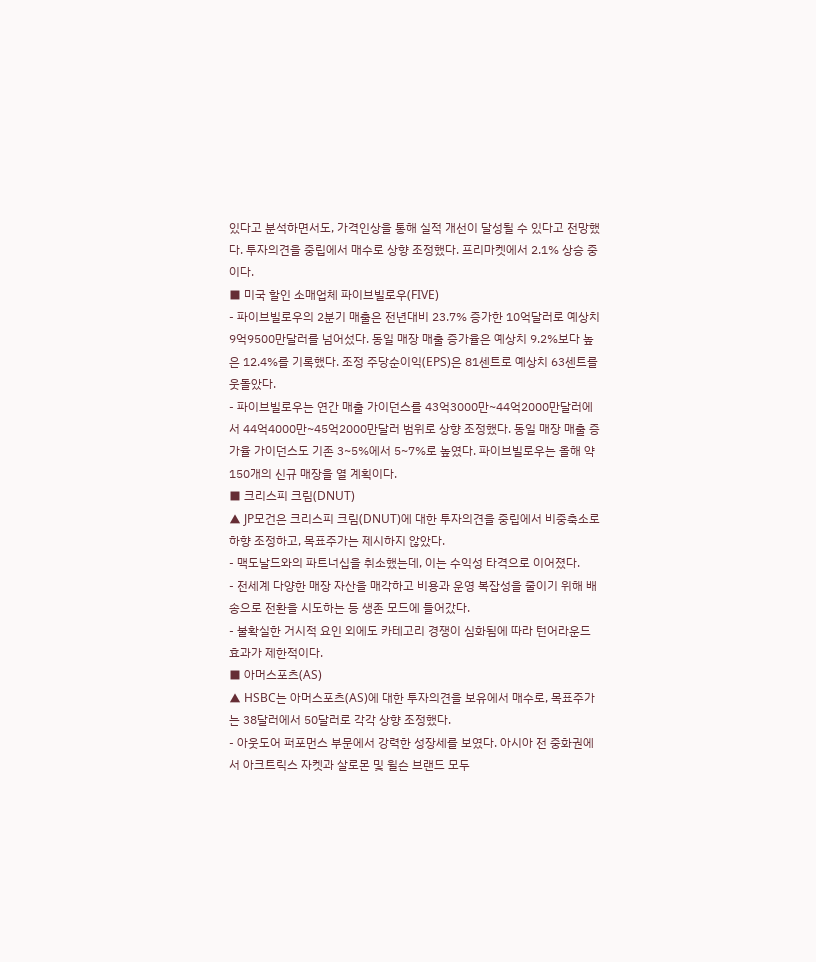있다고 분석하면서도, 가격인상을 통해 실적 개선이 달성될 수 있다고 전망했다. 투자의견을 중립에서 매수로 상향 조정했다. 프리마켓에서 2.1% 상승 중이다.
■ 미국 할인 소매업체 파이브빌로우(FIVE)
- 파이브빌로우의 2분기 매출은 전년대비 23.7% 증가한 10억달러로 예상치 9억9500만달러를 넘어섰다. 동일 매장 매출 증가율은 예상치 9.2%보다 높은 12.4%를 기록했다. 조정 주당순이익(EPS)은 81센트로 예상치 63센트를 웃돌았다.
- 파이브빌로우는 연간 매출 가이던스를 43억3000만~44억2000만달러에서 44억4000만~45억2000만달러 범위로 상향 조정했다. 동일 매장 매출 증가율 가이던스도 기존 3~5%에서 5~7%로 높였다. 파이브빌로우는 올해 약 150개의 신규 매장을 열 계획이다.
■ 크리스피 크림(DNUT)
▲ JP모건은 크리스피 크림(DNUT)에 대한 투자의견을 중립에서 비중축소로 하향 조정하고, 목표주가는 제시하지 않았다.
- 맥도날드와의 파트너십을 취소했는데, 이는 수익성 타격으로 이어졌다.
- 전세계 다양한 매장 자산을 매각하고 비용과 운영 복잡성을 줄이기 위해 배송으로 전환을 시도하는 등 생존 모드에 들어갔다.
- 불확실한 거시적 요인 외에도 카테고리 경쟁이 심화됨에 따라 턴어라운드 효과가 제한적이다.
■ 아머스포츠(AS)
▲ HSBC는 아머스포츠(AS)에 대한 투자의견을 보유에서 매수로, 목표주가는 38달러에서 50달러로 각각 상향 조정했다.
- 아웃도어 퍼포먼스 부문에서 강력한 성장세를 보였다. 아시아 전 중화권에서 아크트릭스 자켓과 살로몬 및 윌슨 브랜드 모두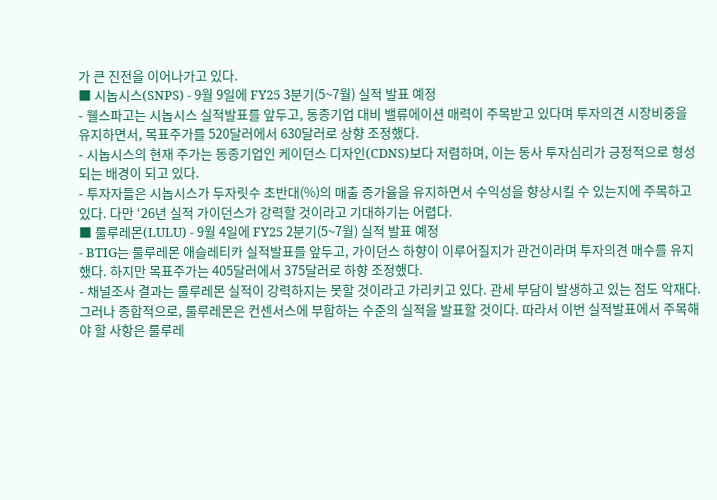가 큰 진전을 이어나가고 있다.
■ 시놉시스(SNPS) - 9월 9일에 FY25 3분기(5~7월) 실적 발표 예정
- 웰스파고는 시놉시스 실적발표를 앞두고, 동종기업 대비 밸류에이션 매력이 주목받고 있다며 투자의견 시장비중을 유지하면서, 목표주가를 520달러에서 630달러로 상향 조정했다.
- 시놉시스의 현재 주가는 동종기업인 케이던스 디자인(CDNS)보다 저렴하며, 이는 동사 투자심리가 긍정적으로 형성되는 배경이 되고 있다.
- 투자자들은 시놉시스가 두자릿수 초반대(%)의 매출 증가율을 유지하면서 수익성을 향상시킬 수 있는지에 주목하고 있다. 다만 ‘26년 실적 가이던스가 강력할 것이라고 기대하기는 어렵다.
■ 룰루레몬(LULU) - 9월 4일에 FY25 2분기(5~7월) 실적 발표 예정
- BTIG는 룰루레몬 애슬레티카 실적발표를 앞두고, 가이던스 하향이 이루어질지가 관건이라며 투자의견 매수를 유지했다. 하지만 목표주가는 405달러에서 375달러로 하향 조정했다.
- 채널조사 결과는 룰루레몬 실적이 강력하지는 못할 것이라고 가리키고 있다. 관세 부담이 발생하고 있는 점도 악재다. 그러나 종합적으로, 룰루레몬은 컨센서스에 부합하는 수준의 실적을 발표할 것이다. 따라서 이번 실적발표에서 주목해야 할 사항은 룰루레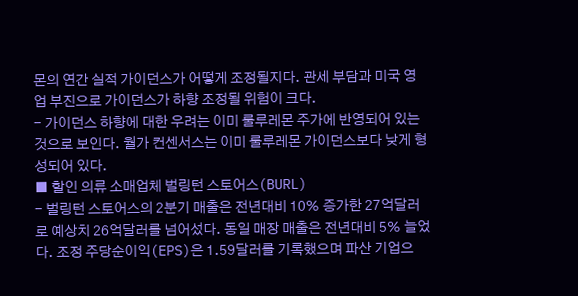몬의 연간 실적 가이던스가 어떻게 조정될지다. 관세 부담과 미국 영업 부진으로 가이던스가 하향 조정될 위험이 크다.
- 가이던스 하향에 대한 우려는 이미 룰루레몬 주가에 반영되어 있는 것으로 보인다. 월가 컨센서스는 이미 룰루레몬 가이던스보다 낮게 형성되어 있다.
■ 할인 의류 소매업체 벌링턴 스토어스(BURL)
- 벌링턴 스토어스의 2분기 매출은 전년대비 10% 증가한 27억달러로 예상치 26억달러를 넘어섰다. 동일 매장 매출은 전년대비 5% 늘었다. 조정 주당순이익(EPS)은 1.59달러를 기록했으며 파산 기업으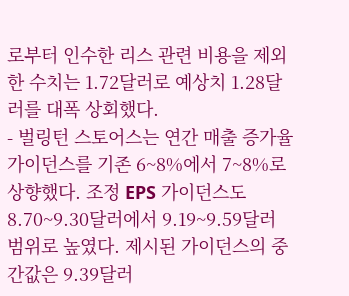로부터 인수한 리스 관련 비용을 제외한 수치는 1.72달러로 예상치 1.28달러를 대폭 상회했다.
- 벌링턴 스토어스는 연간 매출 증가율 가이던스를 기존 6~8%에서 7~8%로 상향했다. 조정 EPS 가이던스도 8.70~9.30달러에서 9.19~9.59달러 범위로 높였다. 제시된 가이던스의 중간값은 9.39달러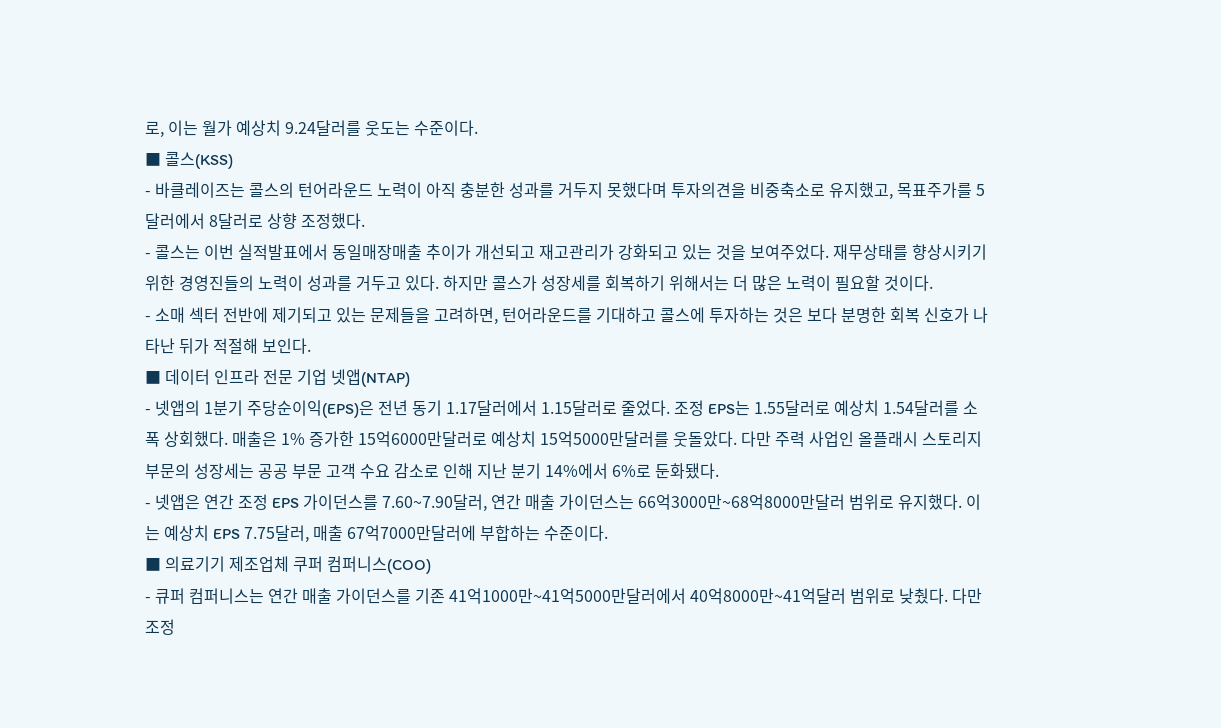로, 이는 월가 예상치 9.24달러를 웃도는 수준이다.
■ 콜스(KSS)
- 바클레이즈는 콜스의 턴어라운드 노력이 아직 충분한 성과를 거두지 못했다며 투자의견을 비중축소로 유지했고, 목표주가를 5달러에서 8달러로 상향 조정했다.
- 콜스는 이번 실적발표에서 동일매장매출 추이가 개선되고 재고관리가 강화되고 있는 것을 보여주었다. 재무상태를 향상시키기 위한 경영진들의 노력이 성과를 거두고 있다. 하지만 콜스가 성장세를 회복하기 위해서는 더 많은 노력이 필요할 것이다.
- 소매 섹터 전반에 제기되고 있는 문제들을 고려하면, 턴어라운드를 기대하고 콜스에 투자하는 것은 보다 분명한 회복 신호가 나타난 뒤가 적절해 보인다.
■ 데이터 인프라 전문 기업 넷앱(NTAP)
- 넷앱의 1분기 주당순이익(EPS)은 전년 동기 1.17달러에서 1.15달러로 줄었다. 조정 EPS는 1.55달러로 예상치 1.54달러를 소폭 상회했다. 매출은 1% 증가한 15억6000만달러로 예상치 15억5000만달러를 웃돌았다. 다만 주력 사업인 올플래시 스토리지 부문의 성장세는 공공 부문 고객 수요 감소로 인해 지난 분기 14%에서 6%로 둔화됐다.
- 넷앱은 연간 조정 EPS 가이던스를 7.60~7.90달러, 연간 매출 가이던스는 66억3000만~68억8000만달러 범위로 유지했다. 이는 예상치 EPS 7.75달러, 매출 67억7000만달러에 부합하는 수준이다.
■ 의료기기 제조업체 쿠퍼 컴퍼니스(COO)
- 큐퍼 컴퍼니스는 연간 매출 가이던스를 기존 41억1000만~41억5000만달러에서 40억8000만~41억달러 범위로 낮췄다. 다만 조정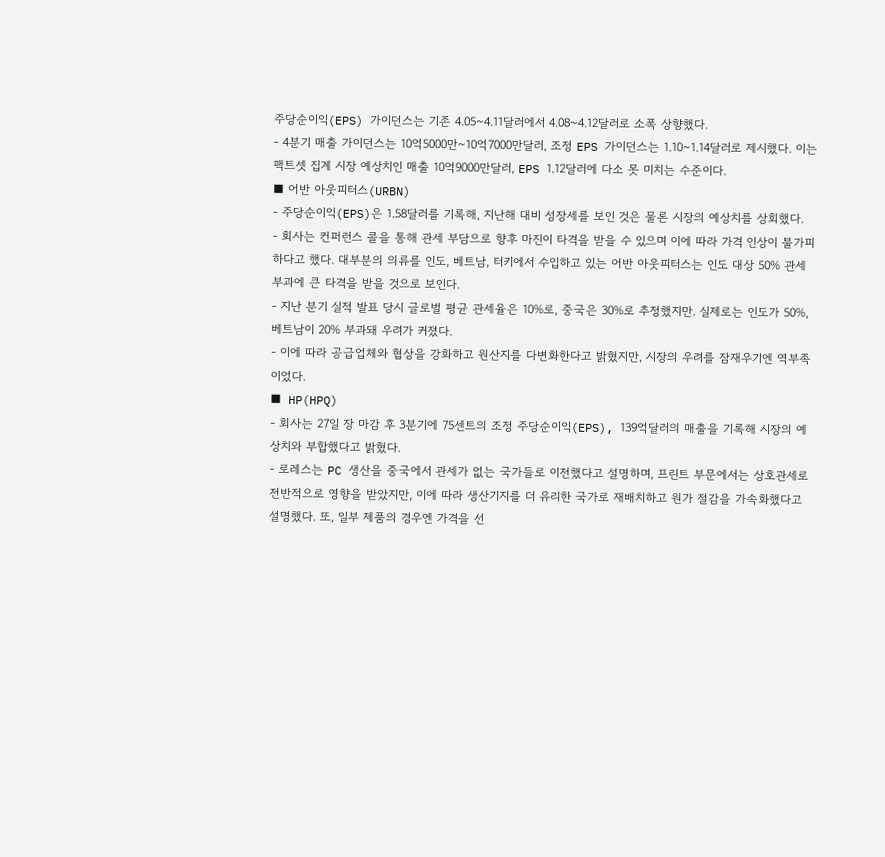주당순이익(EPS) 가이던스는 기존 4.05~4.11달러에서 4.08~4.12달러로 소폭 상향했다.
- 4분기 매출 가이던스는 10억5000만~10억7000만달러, 조정 EPS 가이던스는 1.10~1.14달러로 제시했다. 이는 팩트셋 집계 시장 예상치인 매출 10억9000만달러, EPS 1.12달러에 다소 못 미치는 수준이다.
■ 어반 아웃피터스(URBN)
- 주당순이익(EPS)은 1.58달러를 기록해, 지난해 대비 성장세를 보인 것은 물론 시장의 예상치를 상회했다.
- 회사는 컨퍼런스 콜을 통해 관세 부담으로 향후 마진이 타격을 받을 수 있으며 이에 따라 가격 인상이 불가피하다고 했다. 대부분의 의류를 인도, 베트남, 터키에서 수입하고 있는 어반 아웃피터스는 인도 대상 50% 관세 부과에 큰 타격을 받을 것으로 보인다.
- 지난 분기 실적 발표 당시 글로벌 평균 관세율은 10%로, 중국은 30%로 추정했지만. 실제로는 인도가 50%, 베트남이 20% 부과돼 우려가 커졌다.
- 이에 따라 공급업체와 협상을 강화하고 원산지를 다변화한다고 밝혔지만, 시장의 우려를 잠재우기엔 역부족이었다.
■ HP(HPQ)
- 회사는 27일 장 마감 후 3분기에 75센트의 조정 주당순이익(EPS), 139억달러의 매출을 기록해 시장의 예상치와 부합했다고 밝혔다.
- 로레스는 PC 생산을 중국에서 관세가 없는 국가들로 이전했다고 설명하며, 프린트 부문에서는 상호관세로 전반적으로 영향을 받았지만, 이에 따라 생산기지를 더 유리한 국가로 재배치하고 원가 절감을 가속화했다고 설명했다. 또, 일부 제품의 경우엔 가격을 선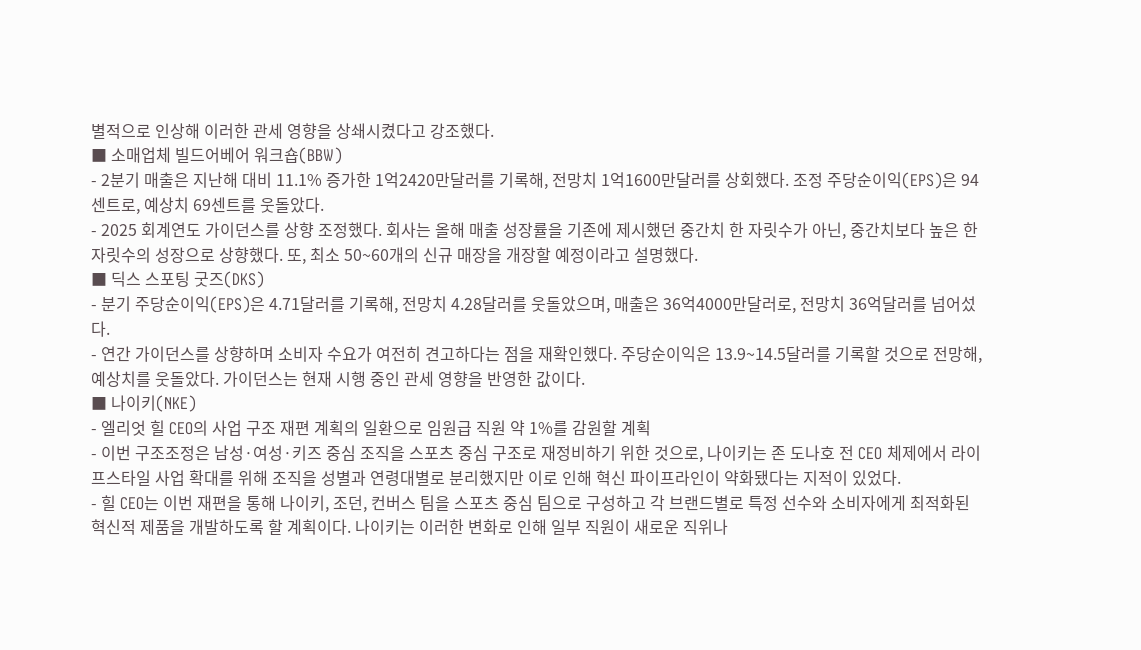별적으로 인상해 이러한 관세 영향을 상쇄시켰다고 강조했다.
■ 소매업체 빌드어베어 워크숍(BBW)
- 2분기 매출은 지난해 대비 11.1% 증가한 1억2420만달러를 기록해, 전망치 1억1600만달러를 상회했다. 조정 주당순이익(EPS)은 94센트로, 예상치 69센트를 웃돌았다.
- 2025 회계연도 가이던스를 상향 조정했다. 회사는 올해 매출 성장률을 기존에 제시했던 중간치 한 자릿수가 아닌, 중간치보다 높은 한 자릿수의 성장으로 상향했다. 또, 최소 50~60개의 신규 매장을 개장할 예정이라고 설명했다.
■ 딕스 스포팅 굿즈(DKS)
- 분기 주당순이익(EPS)은 4.71달러를 기록해, 전망치 4.28달러를 웃돌았으며, 매출은 36억4000만달러로, 전망치 36억달러를 넘어섰다.
- 연간 가이던스를 상향하며 소비자 수요가 여전히 견고하다는 점을 재확인했다. 주당순이익은 13.9~14.5달러를 기록할 것으로 전망해, 예상치를 웃돌았다. 가이던스는 현재 시행 중인 관세 영향을 반영한 값이다.
■ 나이키(NKE)
- 엘리엇 힐 CEO의 사업 구조 재편 계획의 일환으로 임원급 직원 약 1%를 감원할 계획
- 이번 구조조정은 남성·여성·키즈 중심 조직을 스포츠 중심 구조로 재정비하기 위한 것으로, 나이키는 존 도나호 전 CEO 체제에서 라이프스타일 사업 확대를 위해 조직을 성별과 연령대별로 분리했지만 이로 인해 혁신 파이프라인이 약화됐다는 지적이 있었다.
- 힐 CEO는 이번 재편을 통해 나이키, 조던, 컨버스 팀을 스포츠 중심 팀으로 구성하고 각 브랜드별로 특정 선수와 소비자에게 최적화된 혁신적 제품을 개발하도록 할 계획이다. 나이키는 이러한 변화로 인해 일부 직원이 새로운 직위나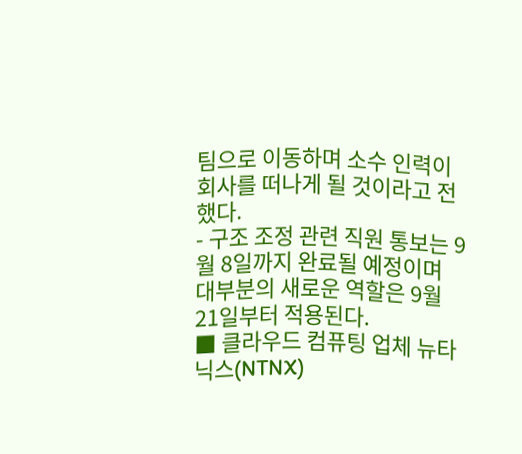팀으로 이동하며 소수 인력이 회사를 떠나게 될 것이라고 전했다.
- 구조 조정 관련 직원 통보는 9월 8일까지 완료될 예정이며 대부분의 새로운 역할은 9월 21일부터 적용된다.
■ 클라우드 컴퓨팅 업체 뉴타닉스(NTNX)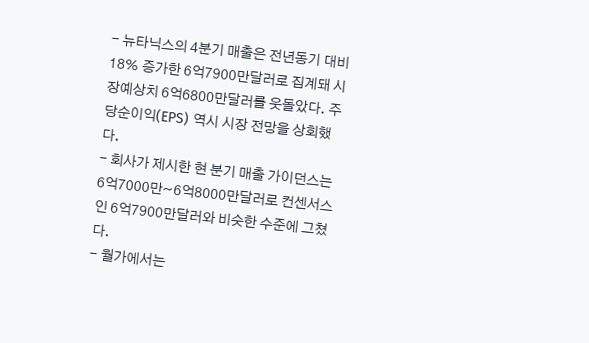- 뉴타닉스의 4분기 매출은 전년동기 대비 18% 증가한 6억7900만달러로 집계돼 시장예상치 6억6800만달러를 웃돌았다. 주당순이익(EPS) 역시 시장 전망을 상회했다.
- 회사가 제시한 현 분기 매출 가이던스는 6억7000만~6억8000만달러로 컨센서스인 6억7900만달러와 비슷한 수준에 그쳤다.
- 월가에서는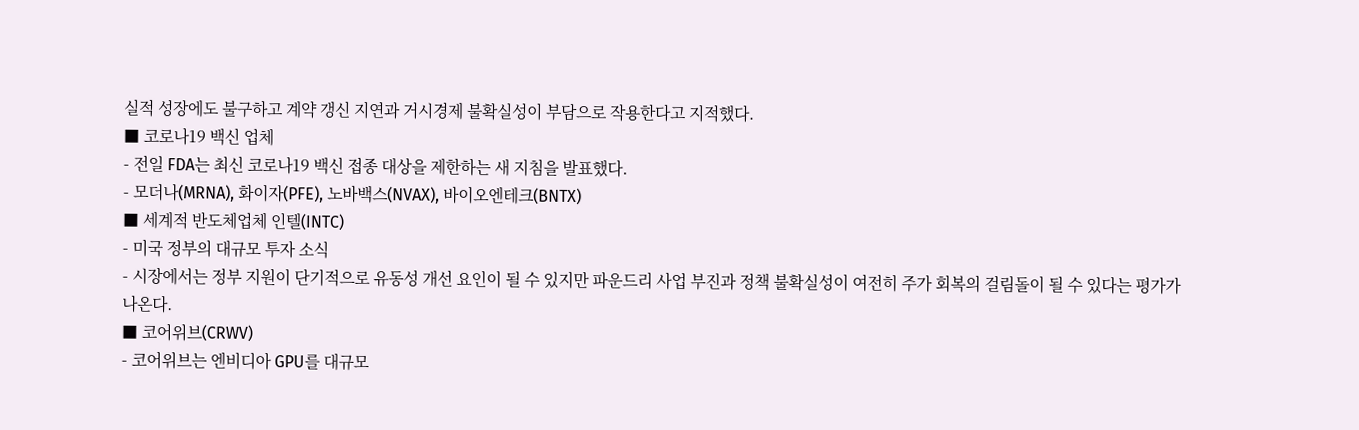실적 성장에도 불구하고 계약 갱신 지연과 거시경제 불확실성이 부담으로 작용한다고 지적했다.
■ 코로나19 백신 업체
- 전일 FDA는 최신 코로나19 백신 접종 대상을 제한하는 새 지침을 발표했다.
- 모더나(MRNA), 화이자(PFE), 노바백스(NVAX), 바이오엔테크(BNTX)
■ 세계적 반도체업체 인텔(INTC)
- 미국 정부의 대규모 투자 소식
- 시장에서는 정부 지원이 단기적으로 유동성 개선 요인이 될 수 있지만 파운드리 사업 부진과 정책 불확실성이 여전히 주가 회복의 걸림돌이 될 수 있다는 평가가 나온다.
■ 코어위브(CRWV)
- 코어위브는 엔비디아 GPU를 대규모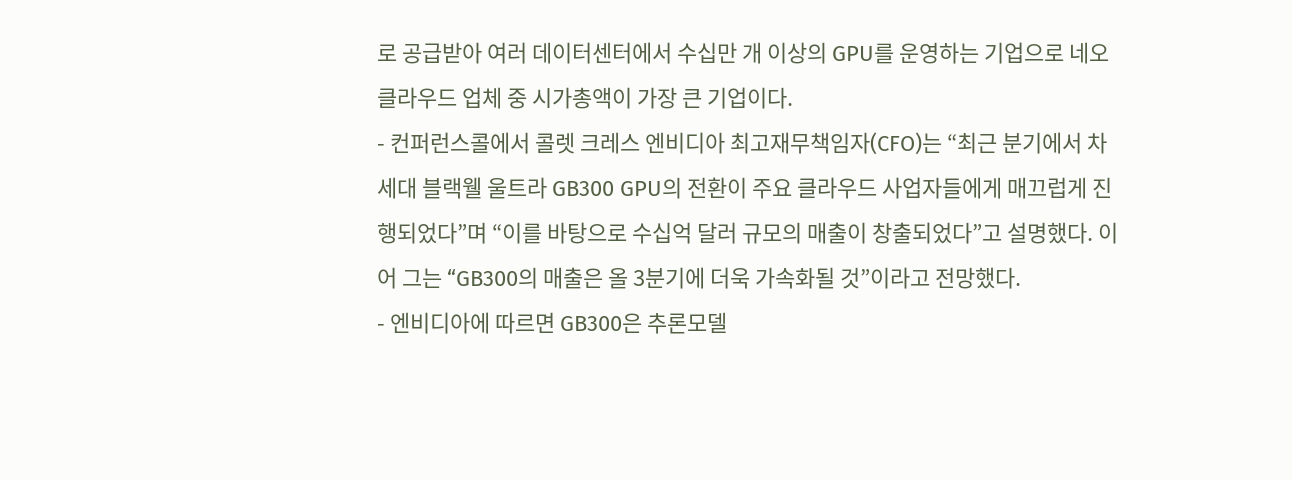로 공급받아 여러 데이터센터에서 수십만 개 이상의 GPU를 운영하는 기업으로 네오클라우드 업체 중 시가총액이 가장 큰 기업이다.
- 컨퍼런스콜에서 콜렛 크레스 엔비디아 최고재무책임자(CFO)는 “최근 분기에서 차세대 블랙웰 울트라 GB300 GPU의 전환이 주요 클라우드 사업자들에게 매끄럽게 진행되었다”며 “이를 바탕으로 수십억 달러 규모의 매출이 창출되었다”고 설명했다. 이어 그는 “GB300의 매출은 올 3분기에 더욱 가속화될 것”이라고 전망했다.
- 엔비디아에 따르면 GB300은 추론모델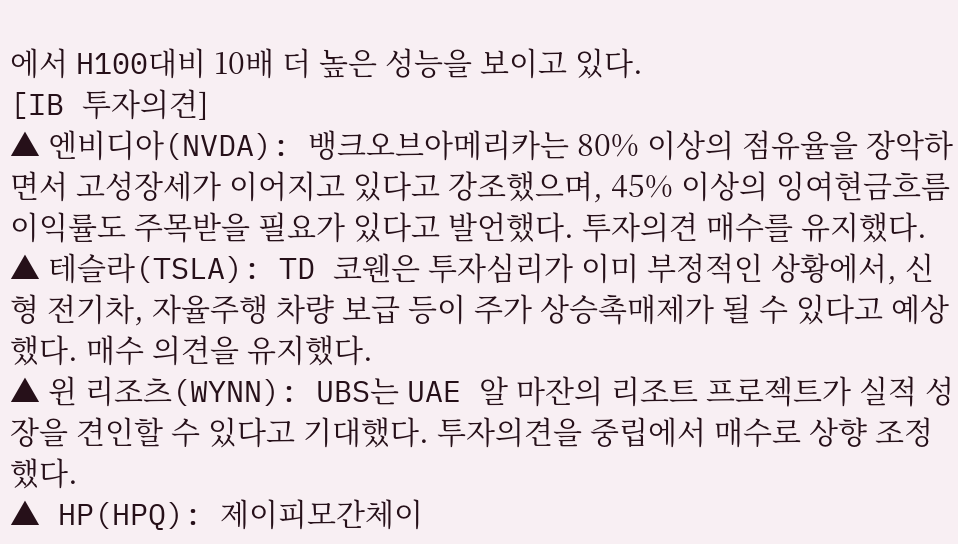에서 H100대비 10배 더 높은 성능을 보이고 있다.
[IB 투자의견]
▲ 엔비디아(NVDA): 뱅크오브아메리카는 80% 이상의 점유율을 장악하면서 고성장세가 이어지고 있다고 강조했으며, 45% 이상의 잉여현금흐름 이익률도 주목받을 필요가 있다고 발언했다. 투자의견 매수를 유지했다.
▲ 테슬라(TSLA): TD 코웬은 투자심리가 이미 부정적인 상황에서, 신형 전기차, 자율주행 차량 보급 등이 주가 상승촉매제가 될 수 있다고 예상했다. 매수 의견을 유지했다.
▲ 윈 리조츠(WYNN): UBS는 UAE 알 마잔의 리조트 프로젝트가 실적 성장을 견인할 수 있다고 기대했다. 투자의견을 중립에서 매수로 상향 조정했다.
▲ HP(HPQ): 제이피모간체이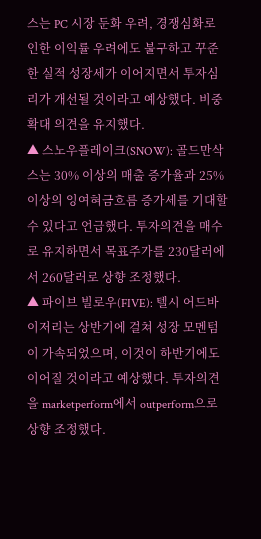스는 PC 시장 둔화 우려, 경쟁심화로 인한 이익률 우려에도 불구하고 꾸준한 실적 성장세가 이어지면서 투자심리가 개선될 것이라고 예상했다. 비중확대 의견을 유지했다.
▲ 스노우플레이크(SNOW): 골드만삭스는 30% 이상의 매출 증가율과 25% 이상의 잉여혀금흐름 증가세를 기대할 수 있다고 언급했다. 투자의견을 매수로 유지하면서 목표주가를 230달러에서 260달러로 상향 조정했다.
▲ 파이브 빌로우(FIVE): 텔시 어드바이저리는 상반기에 걸쳐 성장 모멘텀이 가속되었으며, 이것이 하반기에도 이어질 것이라고 예상했다. 투자의견을 marketperform에서 outperform으로 상향 조정했다.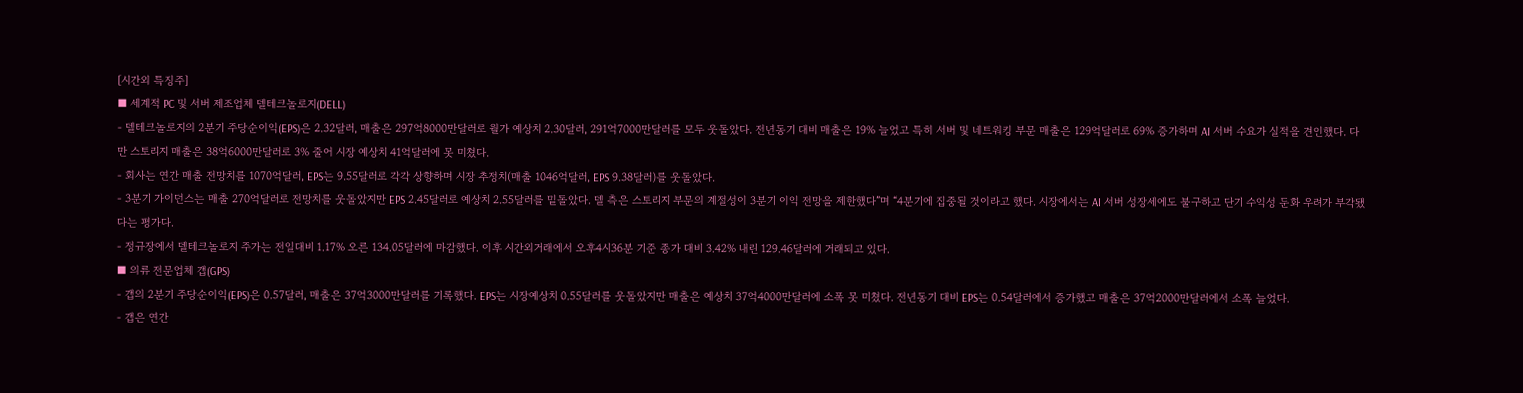[시간외 특징주]
■ 세계적 PC 및 서버 제조업체 델테크놀로지(DELL)
- 델테크놀로지의 2분기 주당순이익(EPS)은 2.32달러, 매출은 297억8000만달러로 월가 예상치 2.30달러, 291억7000만달러를 모두 웃돌았다. 전년동기 대비 매출은 19% 늘었고 특히 서버 및 네트워킹 부문 매출은 129억달러로 69% 증가하며 AI 서버 수요가 실적을 견인했다. 다만 스토리지 매출은 38억6000만달러로 3% 줄어 시장 예상치 41억달러에 못 미쳤다.
- 회사는 연간 매출 전망치를 1070억달러, EPS는 9.55달러로 각각 상향하며 시장 추정치(매출 1046억달러, EPS 9.38달러)를 웃돌았다.
- 3분기 가이던스는 매출 270억달러로 전망치를 웃돌았지만 EPS 2.45달러로 예상치 2.55달러를 밑돌았다. 델 측은 스토리지 부문의 계절성이 3분기 이익 전망을 제한했다”며 “4분기에 집중될 것이라고 했다. 시장에서는 AI 서버 성장세에도 불구하고 단기 수익성 둔화 우려가 부각됐다는 평가다.
- 정규장에서 델테크놀로지 주가는 전일대비 1.17% 오른 134.05달러에 마감했다. 이후 시간외거래에서 오후4시36분 기준 종가 대비 3.42% 내린 129.46달러에 거래되고 있다.
■ 의류 전문업체 갭(GPS)
- 갭의 2분기 주당순이익(EPS)은 0.57달러, 매출은 37억3000만달러를 기록했다. EPS는 시장예상치 0.55달러를 웃돌았지만 매출은 예상치 37억4000만달러에 소폭 못 미쳤다. 전년동기 대비 EPS는 0.54달러에서 증가했고 매출은 37억2000만달러에서 소폭 늘었다.
- 갭은 연간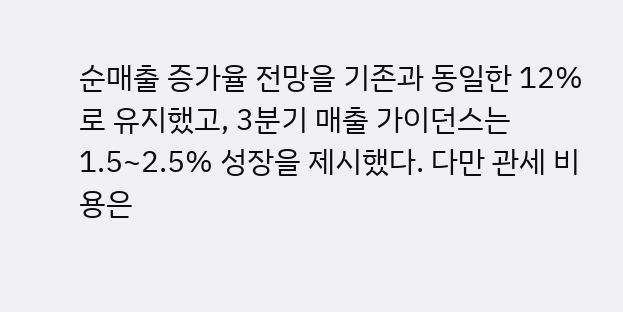순매출 증가율 전망을 기존과 동일한 12%로 유지했고, 3분기 매출 가이던스는 1.5~2.5% 성장을 제시했다. 다만 관세 비용은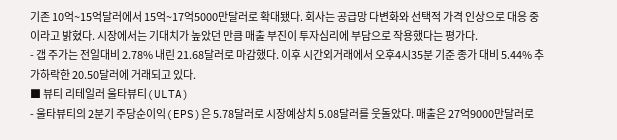기존 10억~15억달러에서 15억~17억5000만달러로 확대됐다. 회사는 공급망 다변화와 선택적 가격 인상으로 대응 중이라고 밝혔다. 시장에서는 기대치가 높았던 만큼 매출 부진이 투자심리에 부담으로 작용했다는 평가다.
- 갭 주가는 전일대비 2.78% 내린 21.68달러로 마감했다. 이후 시간외거래에서 오후4시35분 기준 종가 대비 5.44% 추가하락한 20.50달러에 거래되고 있다.
■ 뷰티 리테일러 울타뷰티(ULTA)
- 울타뷰티의 2분기 주당순이익(EPS)은 5.78달러로 시장예상치 5.08달러를 웃돌았다. 매출은 27억9000만달러로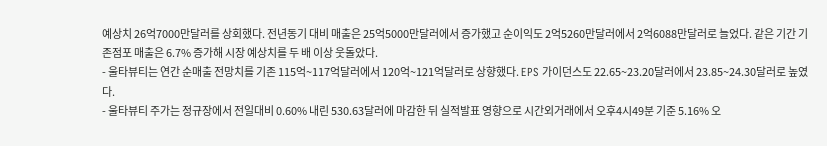예상치 26억7000만달러를 상회했다. 전년동기 대비 매출은 25억5000만달러에서 증가했고 순이익도 2억5260만달러에서 2억6088만달러로 늘었다. 같은 기간 기존점포 매출은 6.7% 증가해 시장 예상치를 두 배 이상 웃돌았다.
- 울타뷰티는 연간 순매출 전망치를 기존 115억~117억달러에서 120억~121억달러로 상향했다. EPS 가이던스도 22.65~23.20달러에서 23.85~24.30달러로 높였다.
- 울타뷰티 주가는 정규장에서 전일대비 0.60% 내린 530.63달러에 마감한 뒤 실적발표 영향으로 시간외거래에서 오후4시49분 기준 5.16% 오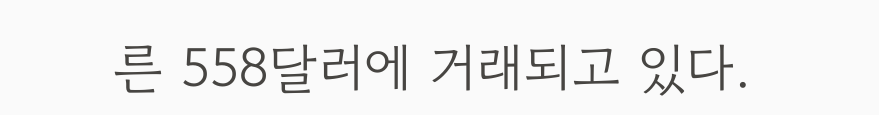른 558달러에 거래되고 있다.